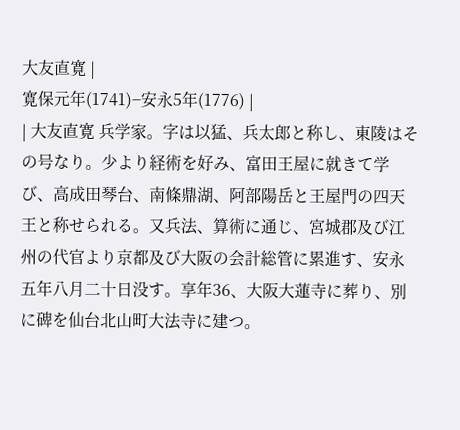大友直寛 |
寛保元年(1741)−安永5年(1776) |
| 大友直寛 兵学家。字は以猛、兵太郎と称し、東陵はその号なり。少より経術を好み、富田王屋に就きて学び、高成田琴台、南條鼎湖、阿部陽岳と王屋門の四天王と称せられる。又兵法、算術に通じ、宮城郡及び江州の代官より京都及び大阪の会計総管に累進す、安永五年八月二十日没す。享年36、大阪大蓮寺に葬り、別に碑を仙台北山町大法寺に建つ。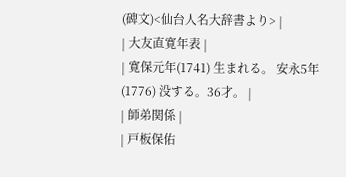(碑文)<仙台人名大辞書より> |
| 大友直寛年表 |
| 寛保元年(1741) 生まれる。 安永5年(1776) 没する。36才。 |
| 師弟関係 |
| 戸板保佑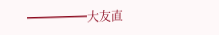━━━━━大友直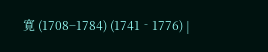寛 (1708−1784) (1741‐1776) |